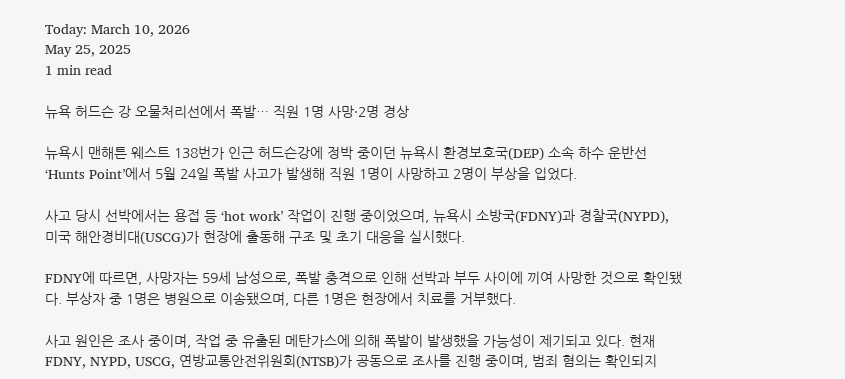Today: March 10, 2026
May 25, 2025
1 min read

뉴욕 허드슨 강 오물처리선에서 폭발… 직원 1명 사망·2명 경상

뉴욕시 맨해튼 웨스트 138번가 인근 허드슨강에 정박 중이던 뉴욕시 환경보호국(DEP) 소속 하수 운반선 ‘Hunts Point’에서 5월 24일 폭발 사고가 발생해 직원 1명이 사망하고 2명이 부상을 입었다.

사고 당시 선박에서는 용접 등 ‘hot work’ 작업이 진행 중이었으며, 뉴욕시 소방국(FDNY)과 경찰국(NYPD), 미국 해안경비대(USCG)가 현장에 출동해 구조 및 초기 대응을 실시했다.

FDNY에 따르면, 사망자는 59세 남성으로, 폭발 충격으로 인해 선박과 부두 사이에 끼여 사망한 것으로 확인됐다. 부상자 중 1명은 병원으로 이송됐으며, 다른 1명은 현장에서 치료를 거부했다.

사고 원인은 조사 중이며, 작업 중 유출된 메탄가스에 의해 폭발이 발생했을 가능성이 제기되고 있다. 현재 FDNY, NYPD, USCG, 연방교통안전위원회(NTSB)가 공동으로 조사를 진행 중이며, 범죄 혐의는 확인되지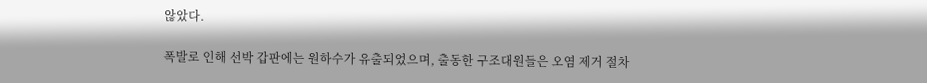않았다.

폭발로 인해 선박 갑판에는 원하수가 유출되었으며, 출동한 구조대원들은 오염 제거 절차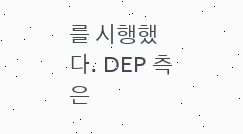를 시행했다. DEP 측은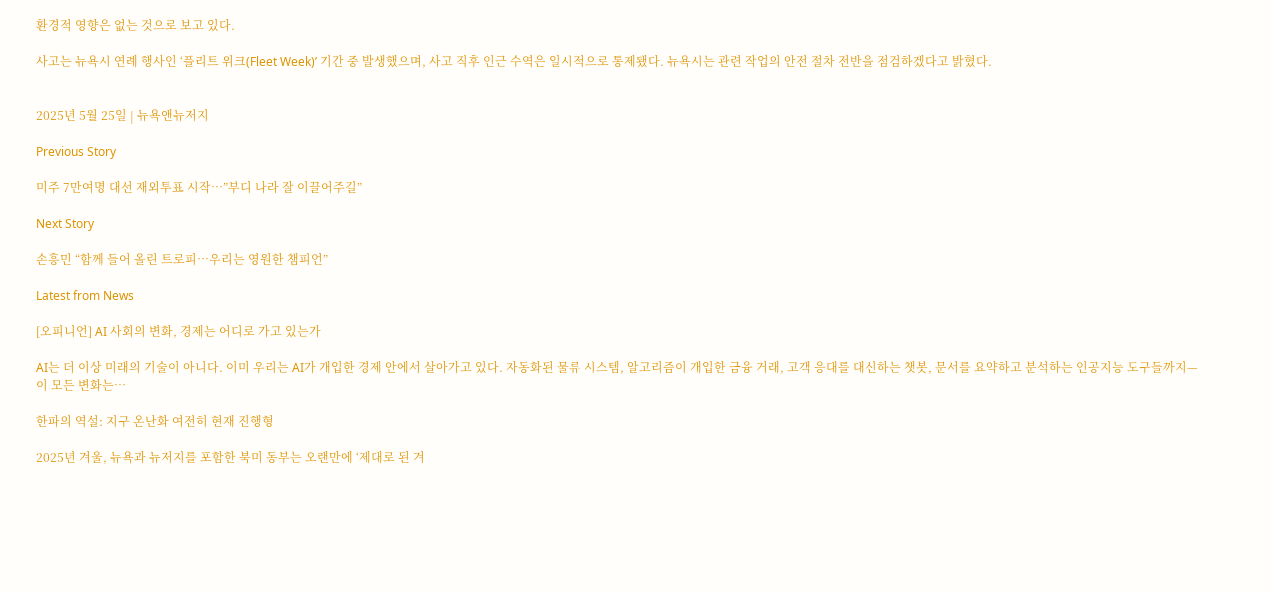환경적 영향은 없는 것으로 보고 있다.

사고는 뉴욕시 연례 행사인 ‘플리트 위크(Fleet Week)’ 기간 중 발생했으며, 사고 직후 인근 수역은 일시적으로 통제됐다. 뉴욕시는 관련 작업의 안전 절차 전반을 점검하겠다고 밝혔다.


2025년 5월 25일 | 뉴욕앤뉴저지

Previous Story

미주 7만여명 대선 재외투표 시작…”부디 나라 잘 이끌어주길”

Next Story

손흥민 “함께 들어 올린 트로피…우리는 영원한 챔피언”

Latest from News

[오피니언] AI 사회의 변화, 경제는 어디로 가고 있는가

AI는 더 이상 미래의 기술이 아니다. 이미 우리는 AI가 개입한 경제 안에서 살아가고 있다. 자동화된 물류 시스템, 알고리즘이 개입한 금융 거래, 고객 응대를 대신하는 챗봇, 문서를 요약하고 분석하는 인공지능 도구들까지—이 모든 변화는…

한파의 역설: 지구 온난화 여전히 현재 진행형

2025년 겨울, 뉴욕과 뉴저지를 포함한 북미 동부는 오랜만에 ‘제대로 된 겨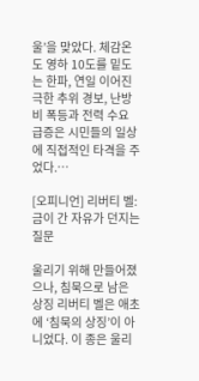울’을 맞았다. 체감온도 영하 10도를 밑도는 한파, 연일 이어진 극한 추위 경보, 난방비 폭등과 전력 수요 급증은 시민들의 일상에 직접적인 타격을 주었다.…

[오피니언] 리버티 벨: 금이 간 자유가 던지는 질문

울리기 위해 만들어졌으나, 침묵으로 남은 상징 리버티 벨은 애초에 ‘침묵의 상징’이 아니었다. 이 종은 울리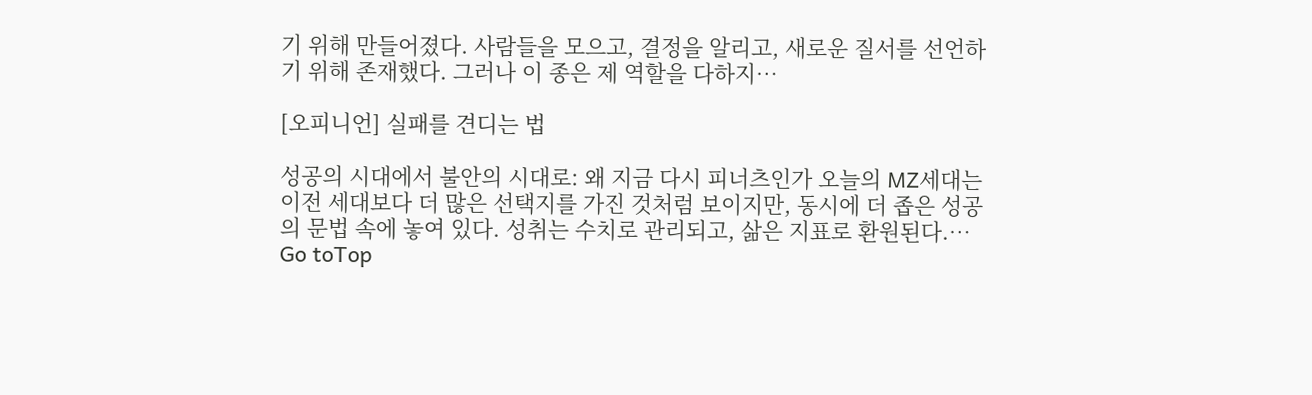기 위해 만들어졌다. 사람들을 모으고, 결정을 알리고, 새로운 질서를 선언하기 위해 존재했다. 그러나 이 종은 제 역할을 다하지…

[오피니언] 실패를 견디는 법

성공의 시대에서 불안의 시대로: 왜 지금 다시 피너츠인가 오늘의 MZ세대는 이전 세대보다 더 많은 선택지를 가진 것처럼 보이지만, 동시에 더 좁은 성공의 문법 속에 놓여 있다. 성취는 수치로 관리되고, 삶은 지표로 환원된다.…
Go toTop